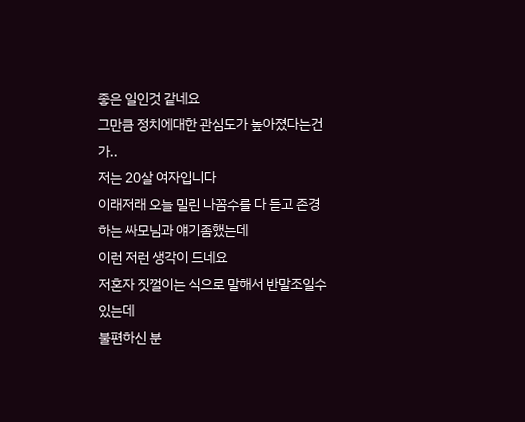좋은 일인것 같네요
그만큼 정치에대한 관심도가 높아졌다는건가..
저는 20살 여자입니다
이래저래 오늘 밀린 나꼼수를 다 듣고 존경하는 싸모님과 얘기좀했는데
이런 저런 생각이 드네요
저혼자 짓껄이는 식으로 말해서 반말조일수 있는데
불편하신 분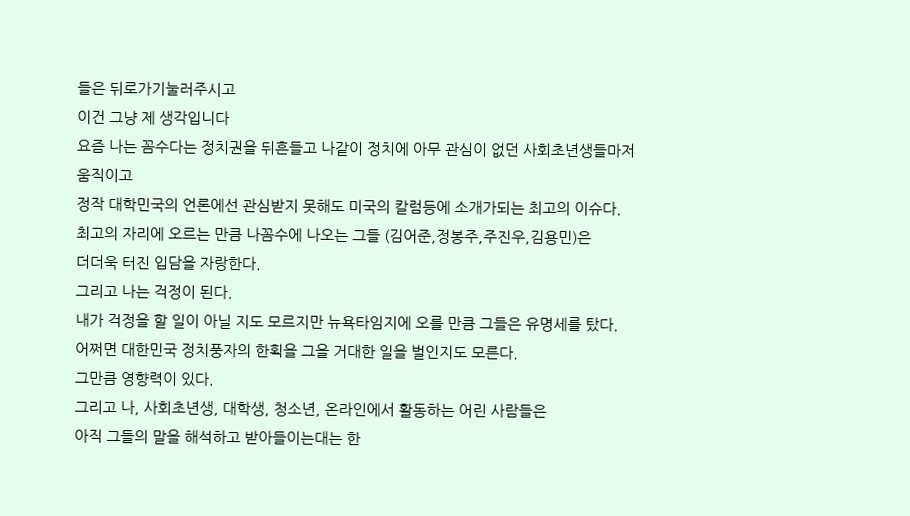들은 뒤로가기눌러주시고
이건 그냥 제 생각입니다
요즘 나는 꼼수다는 정치권을 뒤흔들고 나같이 정치에 아무 관심이 없던 사회초년생들마저 움직이고
정작 대학민국의 언론에선 관심받지 못해도 미국의 칼럼등에 소개가되는 최고의 이슈다.
최고의 자리에 오르는 만큼 나꼼수에 나오는 그들 (김어준,정봉주,주진우,김용민)은
더더욱 터진 입담을 자랑한다.
그리고 나는 걱정이 된다.
내가 걱정을 할 일이 아닐 지도 모르지만 뉴욕타임지에 오를 만큼 그들은 유명세를 탔다.
어쩌면 대한민국 정치풍자의 한획을 그을 거대한 일을 벌인지도 모른다.
그만큼 영향력이 있다.
그리고 나, 사회초년생, 대학생, 청소년, 온라인에서 활동하는 어린 사람들은
아직 그들의 말을 해석하고 받아들이는대는 한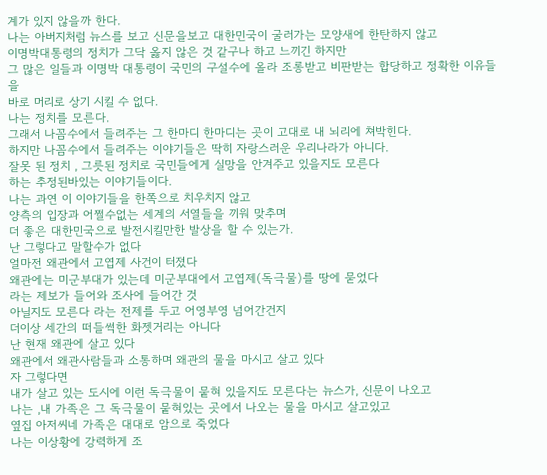계가 있지 않을까 한다.
나는 아버지처럼 뉴스를 보고 신문을보고 대한민국이 굴러가는 모양새에 한탄하지 않고
이명박대통령의 정치가 그닥 옳지 않은 것 같구나 하고 느끼긴 하지만
그 많은 일들과 이명박 대통령이 국민의 구설수에 올라 조롱받고 비판받는 합당하고 정확한 이유들을
바로 머리로 상기 시킬 수 없다.
나는 정치를 모른다.
그래서 나꼼수에서 들려주는 그 한마디 한마디는 곳이 고대로 내 뇌리에 쳐박힌다.
하지만 나꼼수에서 들려주는 이야기들은 딱히 자랑스러운 우리나라가 아니다.
잘못 된 정치 , 그릇된 정치로 국민들에게 실망을 안겨주고 있을지도 모른다
하는 추정된바있는 이야기들이다.
나는 과연 이 이야기들을 한쪽으로 치우치지 않고
양측의 입장과 어쩔수없는 세계의 서열들을 끼워 맞추며
더 좋은 대한민국으로 발전시킬만한 발상을 할 수 있는가.
난 그렇다고 말할수가 없다
얼마전 왜관에서 고엽제 사건이 터졌다
왜관에는 미군부대가 있는데 미군부대에서 고엽제(독극물)를 땅에 묻었다
라는 제보가 들어와 조사에 들어간 것
아닐지도 모른다 라는 전제를 두고 어영부영 넘어간건지
더이상 세간의 떠들썩한 화젯거리는 아니다
난 현재 왜관에 살고 있다
왜관에서 왜관사람들과 소통하며 왜관의 물을 마시고 살고 있다
자 그렇다면
내가 살고 있는 도시에 이런 독극물이 뭍혀 있을지도 모른다는 뉴스가, 신문이 나오고
나는 ,내 가족은 그 독극물이 뭍혀있는 곳에서 나오는 물을 마시고 살고있고
옆집 아저씨네 가족은 대대로 암으로 죽었다
나는 이상황에 강력하게 조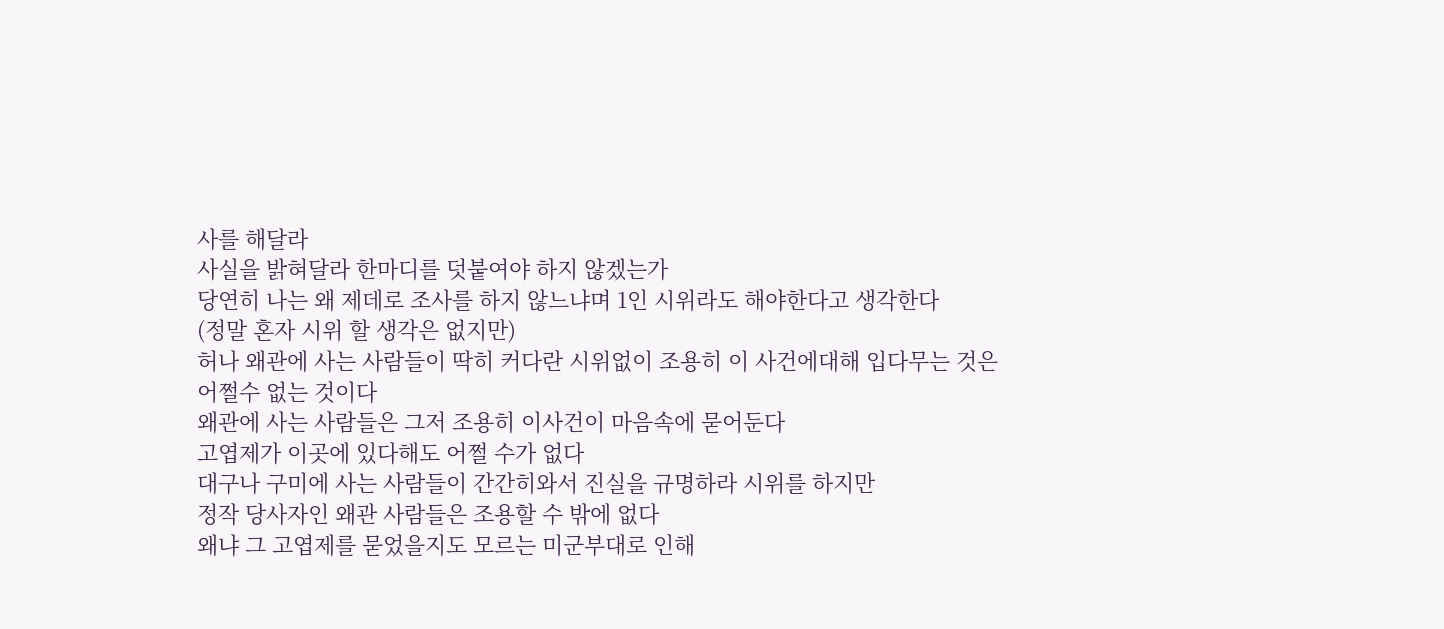사를 해달라
사실을 밝혀달라 한마디를 덧붙여야 하지 않겠는가
당연히 나는 왜 제데로 조사를 하지 않느냐며 1인 시위라도 해야한다고 생각한다
(정말 혼자 시위 할 생각은 없지만)
허나 왜관에 사는 사람들이 딱히 커다란 시위없이 조용히 이 사건에대해 입다무는 것은
어쩔수 없는 것이다
왜관에 사는 사람들은 그저 조용히 이사건이 마음속에 묻어둔다
고엽제가 이곳에 있다해도 어쩔 수가 없다
대구나 구미에 사는 사람들이 간간히와서 진실을 규명하라 시위를 하지만
정작 당사자인 왜관 사람들은 조용할 수 밖에 없다
왜냐 그 고엽제를 묻었을지도 모르는 미군부대로 인해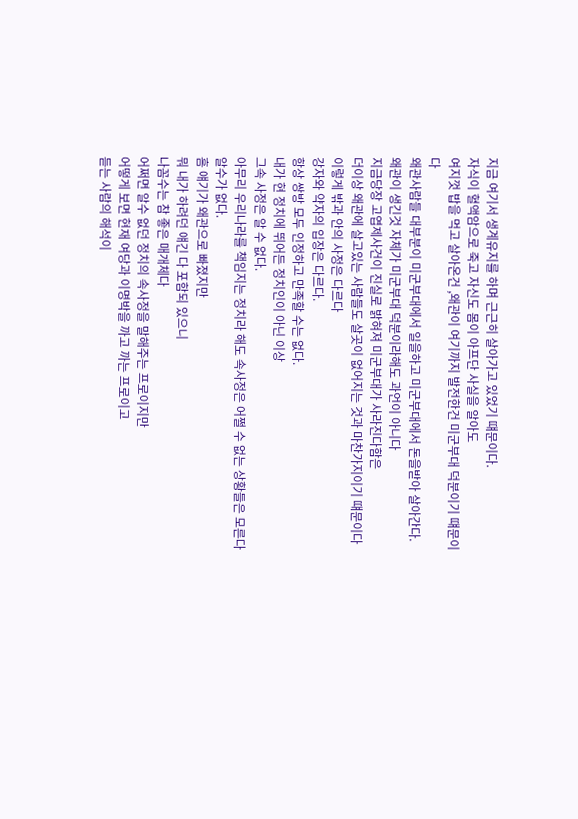지금 여기서 생계유지를 하며 근근히 살아가고 있었기 떄문이다.
자식이 혈액암으로 죽고 자신도 몸이 아프단 사실을 알아도
여지껏 밥을 먹고 살아온건 ,왜관이 여기까지 발전한건 미군부대 덕분이기 떄문이다
왜관사람들 대부분이 미군부대에서 일을하고 미군부대에서 돈을받아 살아간다.
왜관이 생긴것 자체가 미군부대 덕분이라해도 과언이 아니다
지금당장 고엽제사건이 진실로 밝혀져 미군부대가 사라진다함은
더이상 왜관에 살고있는 사람들도 살곳이 없어지는 것과 마찬가지이기 떄문이다
이렇게 밖과 안의 사정은 다르다
강자와 약자의 입장은 다르다.
항상 쌍방 모두 인정하고 만족할 수는 없다.
내가 현 정치에 뛰어든 정치인이 아닌 이상
그속 사정은 알 수 없다.
아무리 우리나라를 책임지는 정치라 해도 속사정은 어쩔 수 없는 상황들은 모른다
알수가 없다.
흠 얘기가 왜관으로 빠졌지만
뭐 내가 하려던 얘긴 다 포함되 있으니
나꼼수는 참 좋은 매개체다
어쩌면 알수 없던 정치의 속사정을 말해주는 프로이지만
어떻게 보면 현재 여당과 이명박을 까고 까는 프로이고
듣는 사람의 해석이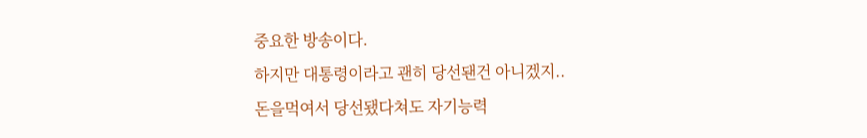중요한 방송이다.
하지만 대통령이라고 괜히 당선됀건 아니겠지..
돈을먹여서 당선됐다쳐도 자기능력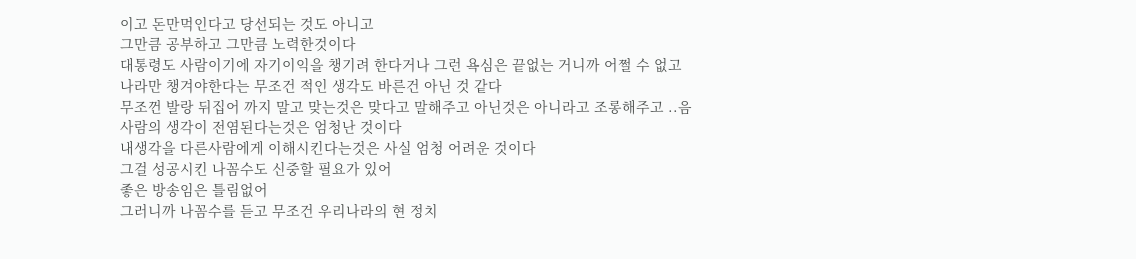이고 돈만먹인다고 당선되는 것도 아니고
그만큼 공부하고 그만큼 노력한것이다
대통령도 사람이기에 자기이익을 챙기려 한다거나 그런 욕심은 끝없는 거니까 어쩔 수 없고
나라만 챙겨야한다는 무조건 적인 생각도 바른건 아닌 것 같다
무조껀 발랑 뒤집어 까지 말고 맞는것은 맞다고 말해주고 아닌것은 아니라고 조롱해주고 ..음
사람의 생각이 전염된다는것은 엄청난 것이다
내생각을 다른사람에게 이해시킨다는것은 사실 엄청 어려운 것이다
그걸 성공시킨 나꼼수도 신중할 필요가 있어
좋은 방송임은 틀림없어
그러니까 나꼼수를 듣고 무조건 우리나라의 현 정치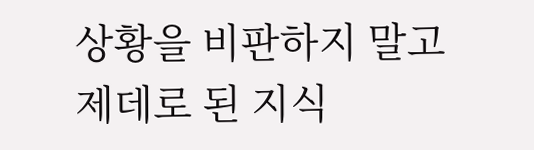상황을 비판하지 말고
제데로 된 지식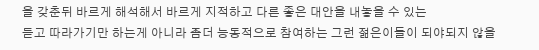을 갖춘뒤 바르게 해석해서 바르게 지적하고 다른 좋은 대안을 내놓을 수 있는
듣고 따라가기만 하는게 아니라 좀더 능동적으로 참여하는 그런 젊은이들이 되야되지 않을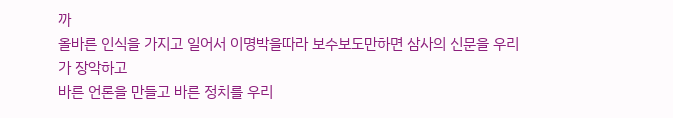까
올바른 인식을 가지고 일어서 이명박을따라 보수보도만하면 삼사의 신문을 우리가 장악하고
바른 언론을 만들고 바른 정치를 우리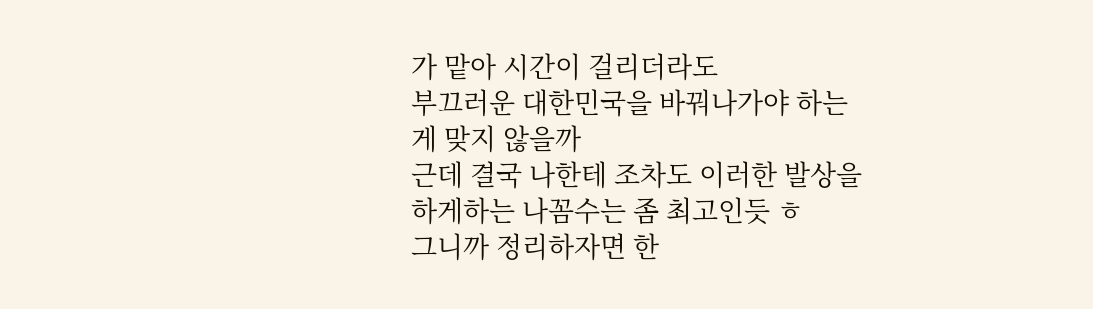가 맡아 시간이 걸리더라도
부끄러운 대한민국을 바꿔나가야 하는게 맞지 않을까
근데 결국 나한테 조차도 이러한 발상을 하게하는 나꼼수는 좀 최고인듯 ㅎ
그니까 정리하자면 한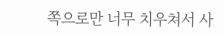쪽으로만 너무 치우쳐서 사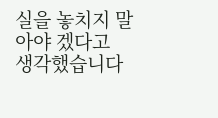실을 놓치지 말아야 겠다고
생각했습니다